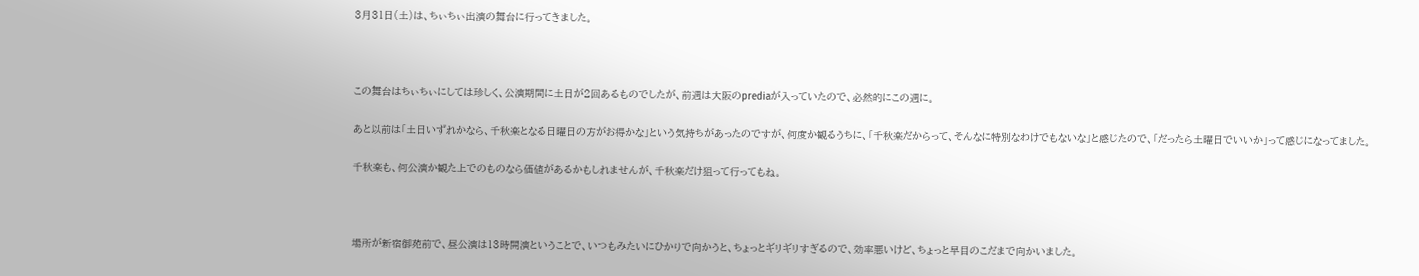3月31日(土)は、ちぃちぃ出演の舞台に行ってきました。



この舞台はちぃちぃにしては珍しく、公演期間に土日が2回あるものでしたが、前週は大阪のprediaが入っていたので、必然的にこの週に。

あと以前は「土日いずれかなら、千秋楽となる日曜日の方がお得かな」という気持ちがあったのですが、何度か観るうちに、「千秋楽だからって、そんなに特別なわけでもないな」と感じたので、「だったら土曜日でいいか」って感じになってました。

千秋楽も、何公演か観た上でのものなら価値があるかもしれませんが、千秋楽だけ狙って行ってもね。



場所が新宿御苑前で、昼公演は13時開演ということで、いつもみたいにひかりで向かうと、ちょっとギリギリすぎるので、効率悪いけど、ちょっと早目のこだまで向かいました。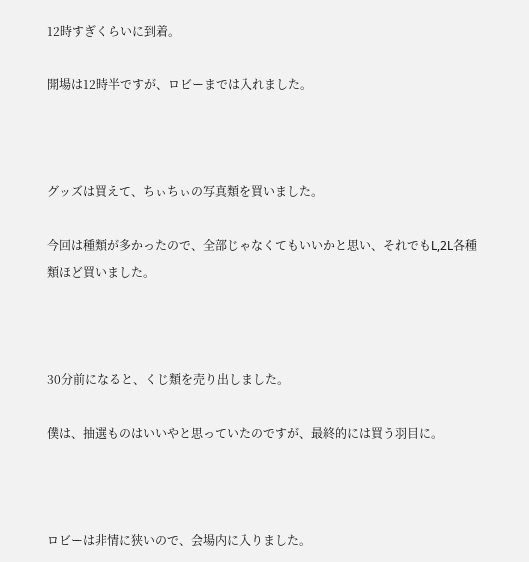12時すぎくらいに到着。

開場は12時半ですが、ロビーまでは入れました。



グッズは買えて、ちぃちぃの写真類を買いました。

今回は種類が多かったので、全部じゃなくてもいいかと思い、それでもL,2L各種類ほど買いました。



30分前になると、くじ類を売り出しました。

僕は、抽選ものはいいやと思っていたのですが、最終的には買う羽目に。



ロビーは非情に狭いので、会場内に入りました。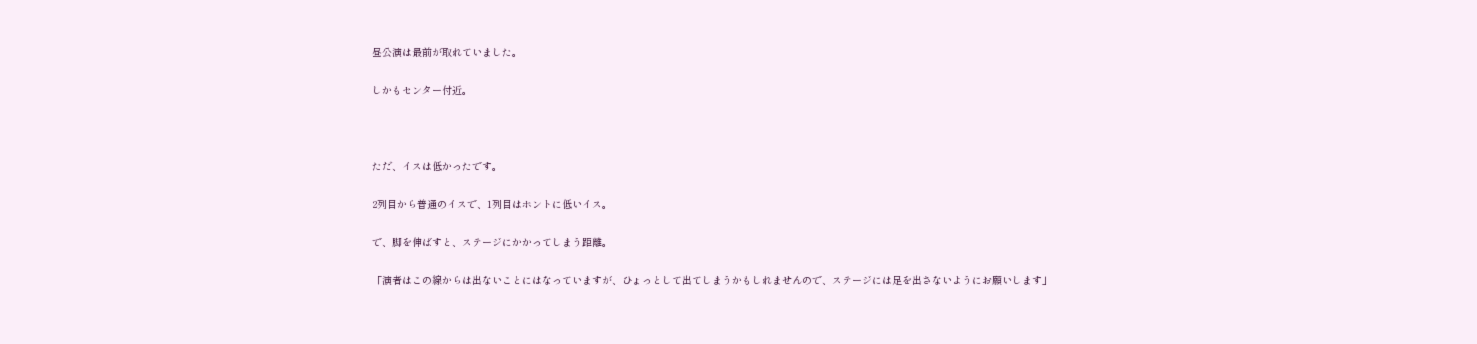昼公演は最前が取れていました。

しかもセンター付近。



ただ、イスは低かったです。

2列目から普通のイスで、1列目はホントに低いイス。

で、脚を伸ばすと、ステージにかかってしまう距離。

「演者はこの線からは出ないことにはなっていますが、ひょっとして出てしまうかもしれませんので、ステージには足を出さないようにお願いします」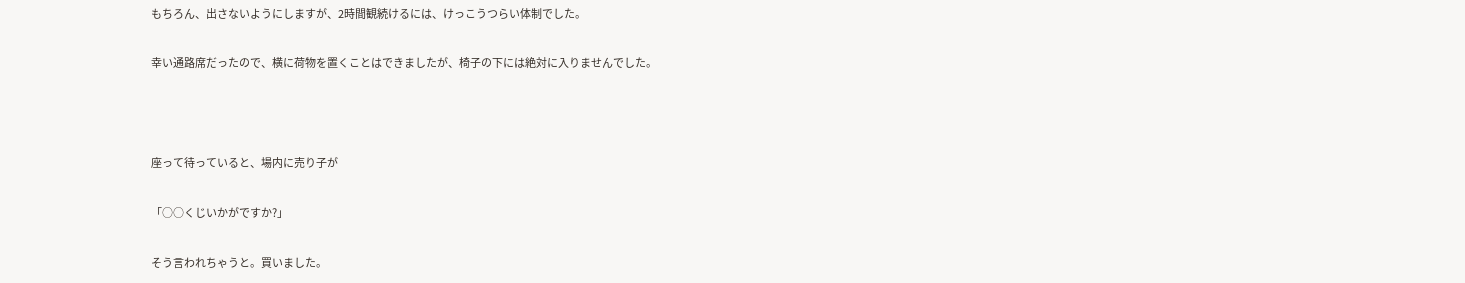もちろん、出さないようにしますが、2時間観続けるには、けっこうつらい体制でした。

幸い通路席だったので、横に荷物を置くことはできましたが、椅子の下には絶対に入りませんでした。



座って待っていると、場内に売り子が

「○○くじいかがですか?」

そう言われちゃうと。買いました。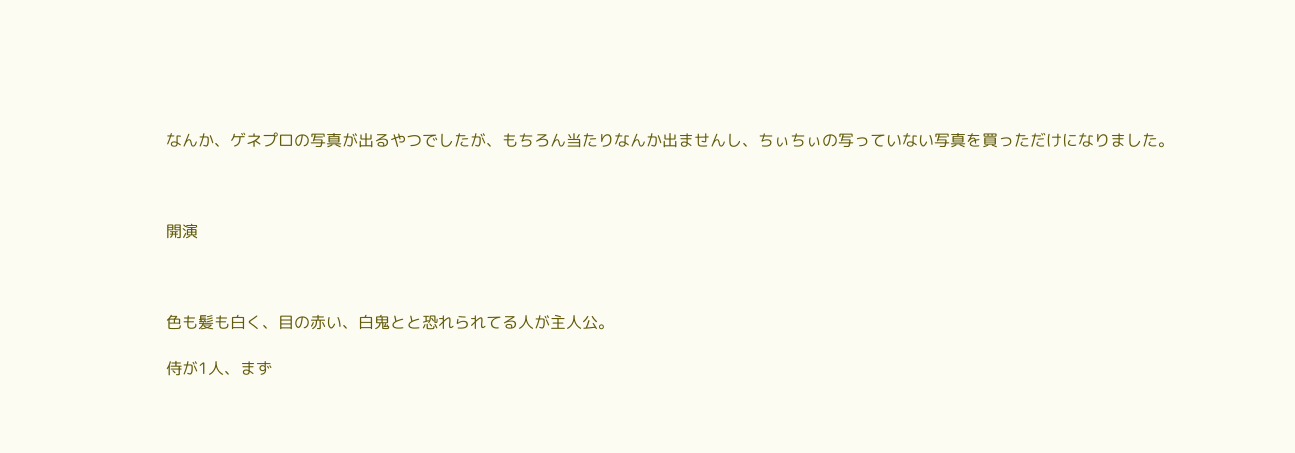なんか、ゲネプロの写真が出るやつでしたが、もちろん当たりなんか出ませんし、ちぃちぃの写っていない写真を買っただけになりました。



開演



色も髪も白く、目の赤い、白鬼とと恐れられてる人が主人公。

侍が1人、まず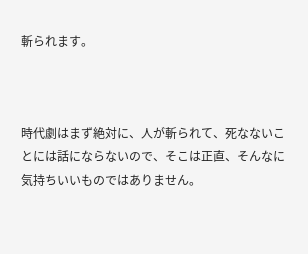斬られます。



時代劇はまず絶対に、人が斬られて、死なないことには話にならないので、そこは正直、そんなに気持ちいいものではありません。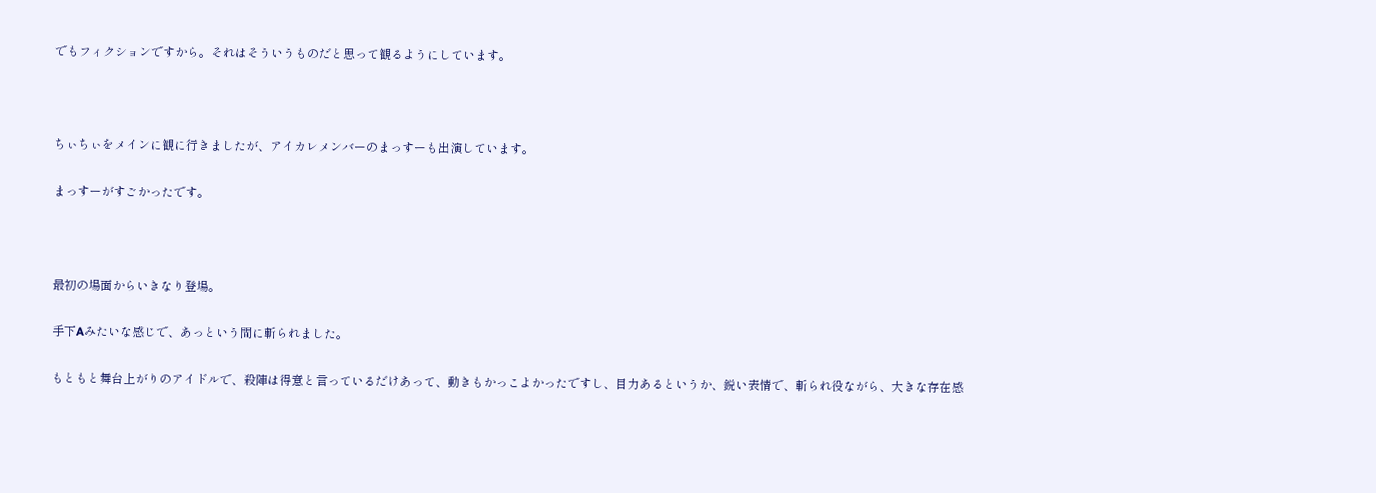でもフィクションですから。それはそういうものだと思って観るようにしています。



ちぃちぃをメインに観に行きましたが、アイカレメンバーのまっすーも出演しています。

まっすーがすごかったです。



最初の場面からいきなり登場。

手下Aみたいな感じで、あっという間に斬られました。

もともと舞台上がりのアイドルで、殺陣は得意と言っているだけあって、動きもかっこよかったですし、目力あるというか、鋭い表情で、斬られ役ながら、大きな存在感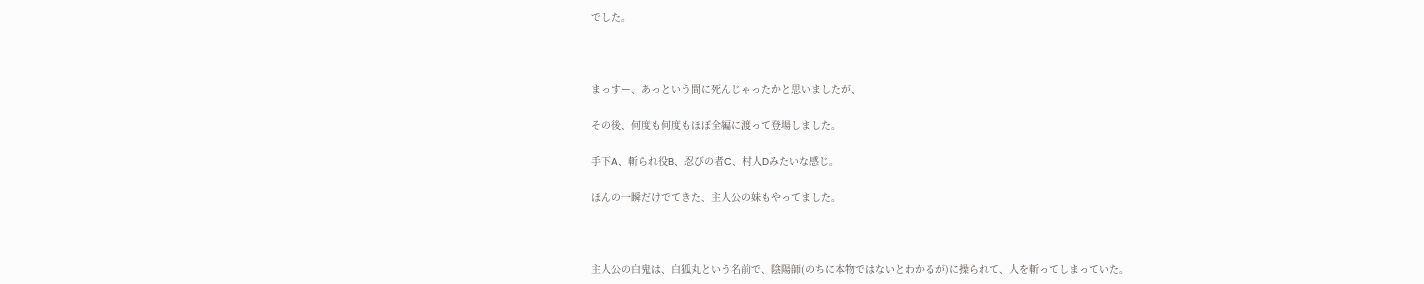でした。



まっすー、あっという間に死んじゃったかと思いましたが、

その後、何度も何度もほぼ全編に渡って登場しました。

手下A、斬られ役B、忍びの者C、村人Dみたいな感じ。

ほんの一瞬だけでてきた、主人公の妹もやってました。



主人公の白鬼は、白狐丸という名前で、陰陽師(のちに本物ではないとわかるが)に操られて、人を斬ってしまっていた。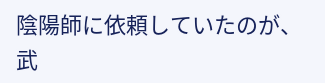陰陽師に依頼していたのが、武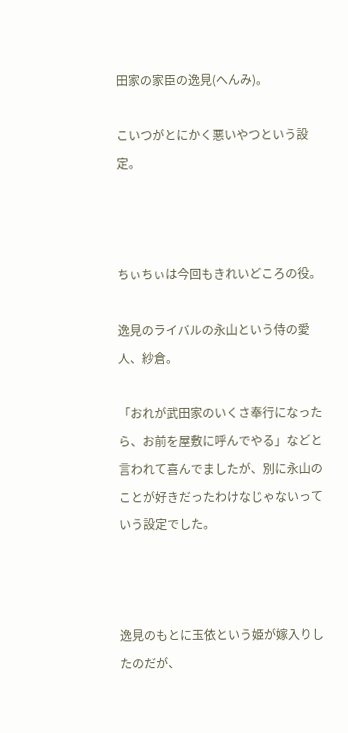田家の家臣の逸見(へんみ)。

こいつがとにかく悪いやつという設定。



ちぃちぃは今回もきれいどころの役。

逸見のライバルの永山という侍の愛人、紗倉。

「おれが武田家のいくさ奉行になったら、お前を屋敷に呼んでやる」などと言われて喜んでましたが、別に永山のことが好きだったわけなじゃないっていう設定でした。



逸見のもとに玉依という姫が嫁入りしたのだが、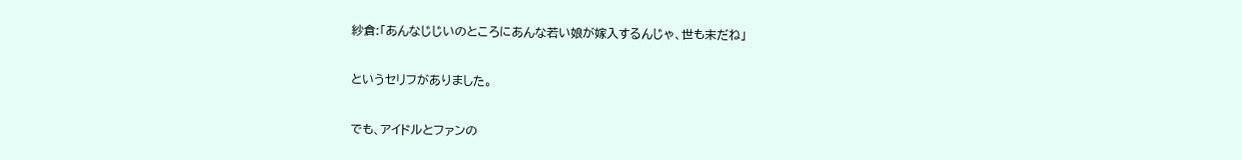紗倉:「あんなじじいのところにあんな若い娘が嫁入するんじゃ、世も末だね」

というセリフがありました。

でも、アイドルとファンの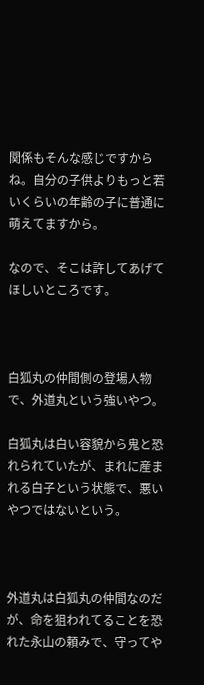関係もそんな感じですからね。自分の子供よりもっと若いくらいの年齢の子に普通に萌えてますから。

なので、そこは許してあげてほしいところです。



白狐丸の仲間側の登場人物で、外道丸という強いやつ。

白狐丸は白い容貌から鬼と恐れられていたが、まれに産まれる白子という状態で、悪いやつではないという。



外道丸は白狐丸の仲間なのだが、命を狙われてることを恐れた永山の頼みで、守ってや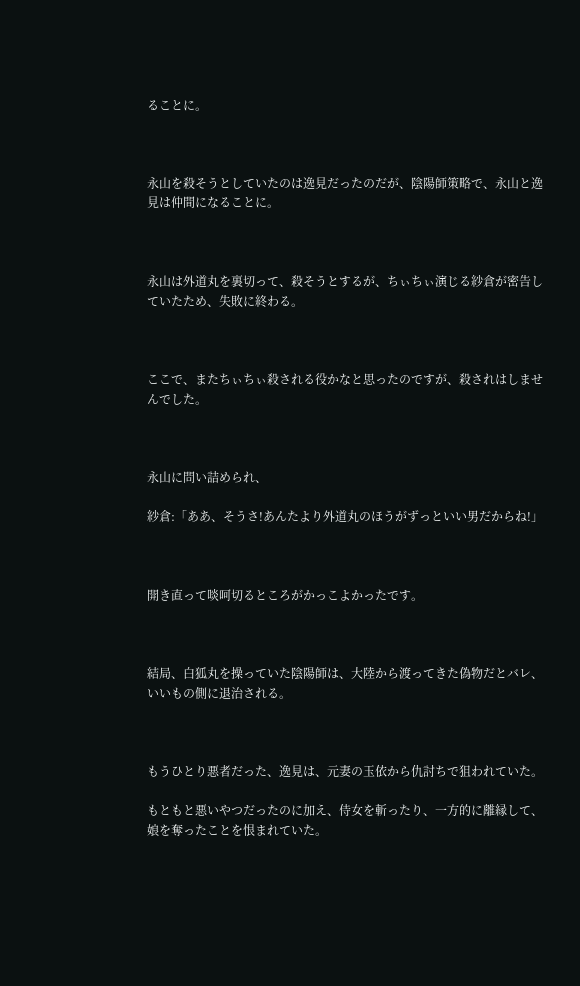ることに。



永山を殺そうとしていたのは逸見だったのだが、陰陽師策略で、永山と逸見は仲間になることに。



永山は外道丸を裏切って、殺そうとするが、ちぃちぃ演じる紗倉が密告していたため、失敗に終わる。



ここで、またちぃちぃ殺される役かなと思ったのですが、殺されはしませんでした。



永山に問い詰められ、

紗倉:「ああ、そうさ!あんたより外道丸のほうがずっといい男だからね!」



開き直って啖呵切るところがかっこよかったです。



結局、白狐丸を操っていた陰陽師は、大陸から渡ってきた偽物だとバレ、いいもの側に退治される。



もうひとり悪者だった、逸見は、元妻の玉依から仇討ちで狙われていた。

もともと悪いやつだったのに加え、侍女を斬ったり、一方的に離縁して、娘を奪ったことを恨まれていた。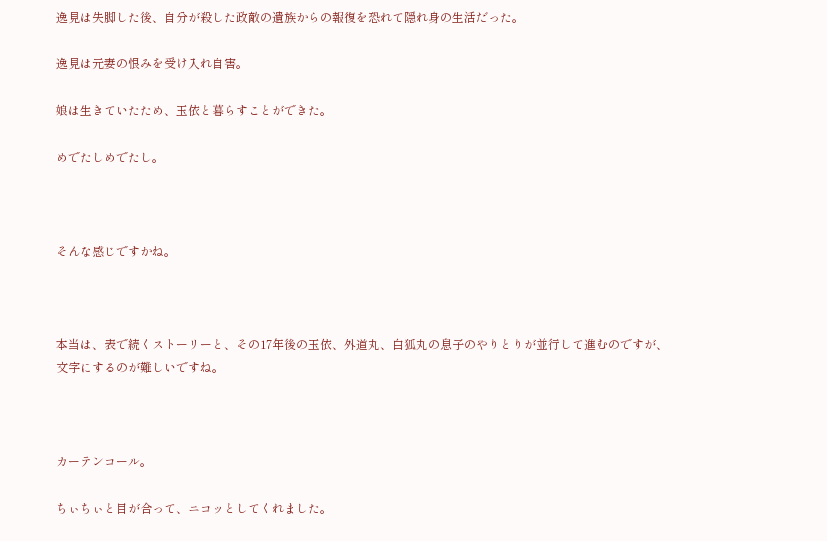逸見は失脚した後、自分が殺した政敵の遺族からの報復を恐れて隠れ身の生活だった。

逸見は元妻の恨みを受け入れ自害。

娘は生きていたため、玉依と暮らすことができた。

めでたしめでたし。



そんな感じですかね。



本当は、表で続くストーリーと、その17年後の玉依、外道丸、白狐丸の息子のやりとりが並行して進むのですが、文字にするのが難しいですね。



カーテンコール。

ちぃちぃと目が合って、ニコッとしてくれました。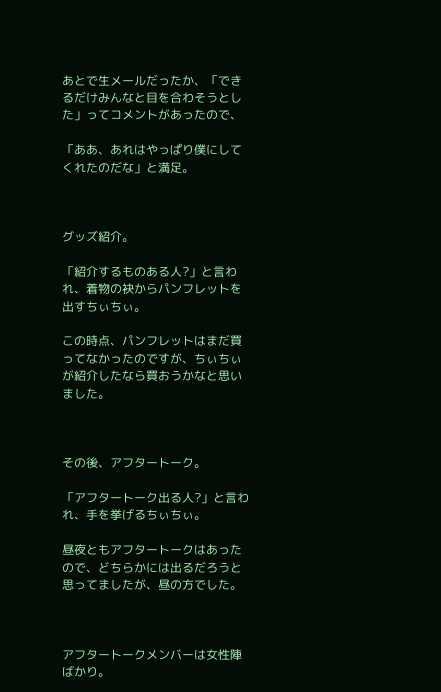あとで生メールだったか、「できるだけみんなと目を合わそうとした」ってコメントがあったので、

「ああ、あれはやっぱり僕にしてくれたのだな」と満足。



グッズ紹介。

「紹介するものある人?」と言われ、着物の袂からパンフレットを出すちぃちぃ。

この時点、パンフレットはまだ買ってなかったのですが、ちぃちぃが紹介したなら買おうかなと思いました。



その後、アフタートーク。

「アフタートーク出る人?」と言われ、手を挙げるちぃちぃ。

昼夜ともアフタートークはあったので、どちらかには出るだろうと思ってましたが、昼の方でした。



アフタートークメンバーは女性陣ばかり。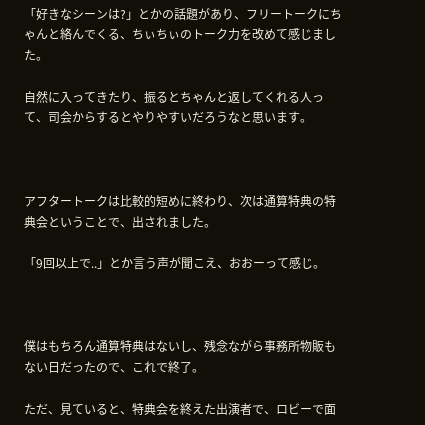「好きなシーンは?」とかの話題があり、フリートークにちゃんと絡んでくる、ちぃちぃのトーク力を改めて感じました。

自然に入ってきたり、振るとちゃんと返してくれる人って、司会からするとやりやすいだろうなと思います。



アフタートークは比較的短めに終わり、次は通算特典の特典会ということで、出されました。

「9回以上で..」とか言う声が聞こえ、おおーって感じ。



僕はもちろん通算特典はないし、残念ながら事務所物販もない日だったので、これで終了。

ただ、見ていると、特典会を終えた出演者で、ロビーで面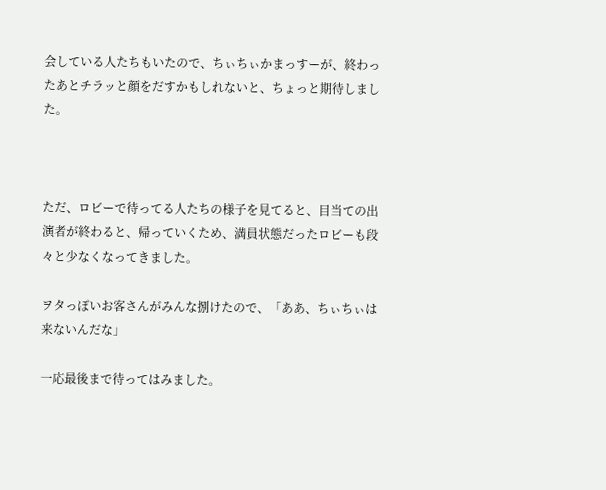会している人たちもいたので、ちぃちぃかまっすーが、終わったあとチラッと顔をだすかもしれないと、ちょっと期待しました。



ただ、ロビーで待ってる人たちの様子を見てると、目当ての出演者が終わると、帰っていくため、満員状態だったロビーも段々と少なくなってきました。

ヲタっぽいお客さんがみんな捌けたので、「ああ、ちぃちぃは来ないんだな」

一応最後まで待ってはみました。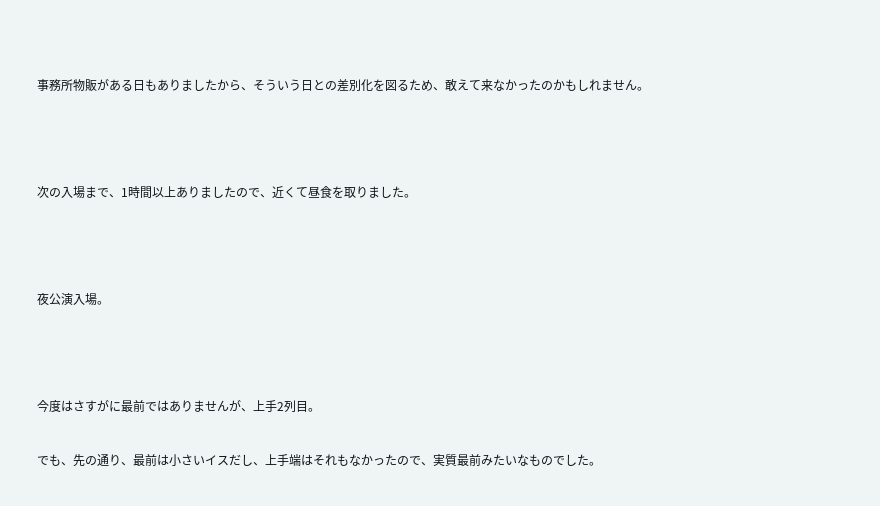事務所物販がある日もありましたから、そういう日との差別化を図るため、敢えて来なかったのかもしれません。



次の入場まで、1時間以上ありましたので、近くて昼食を取りました。



夜公演入場。



今度はさすがに最前ではありませんが、上手2列目。

でも、先の通り、最前は小さいイスだし、上手端はそれもなかったので、実質最前みたいなものでした。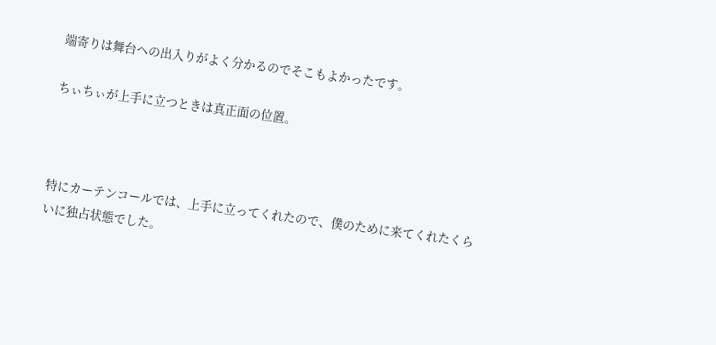端寄りは舞台への出入りがよく分かるのでそこもよかったです。

ちぃちぃが上手に立つときは真正面の位置。



特にカーテンコールでは、上手に立ってくれたので、僕のために来てくれたくらいに独占状態でした。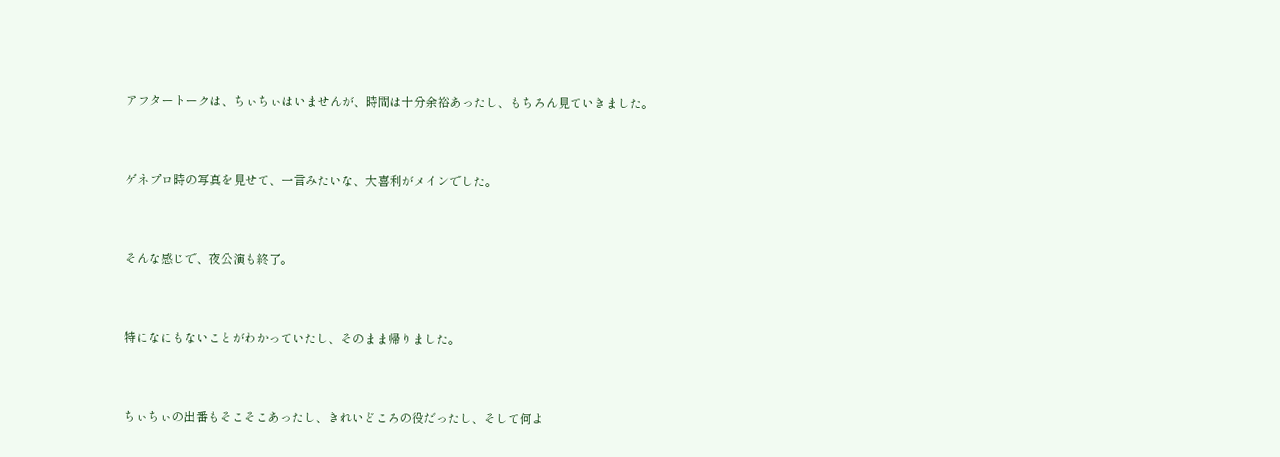アフタートークは、ちぃちぃはいませんが、時間は十分余裕あったし、もちろん見ていきました。



ゲネプロ時の写真を見せて、一言みたいな、大喜利がメインでした。



そんな感じで、夜公演も終了。



特になにもないことがわかっていたし、そのまま帰りました。



ちぃちぃの出番もそこそこあったし、きれいどころの役だったし、そして何よ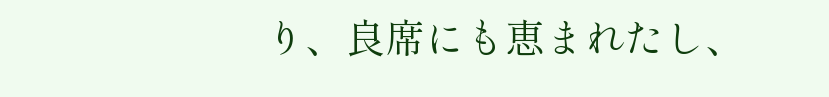り、良席にも恵まれたし、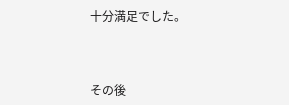十分満足でした。



その後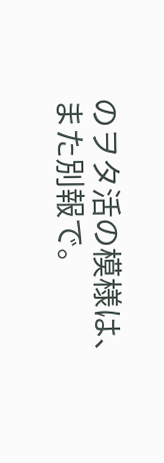のヲタ活の模様は、また別報で。